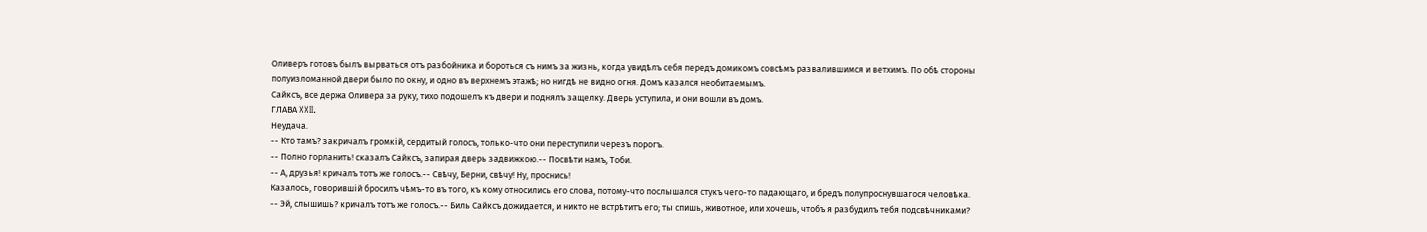Оливеръ готовъ былъ вырваться отъ разбойника и бороться съ нимъ за жизнь, когда увидѣлъ себя передъ домикомъ совсѣмъ развалившимся и ветхимъ. По обѣ стороны полуизломанной двери было по окну, и одно въ верхнемъ этажѣ; но нигдѣ не видно огня. Домъ казался необитаемымъ.
Сайксъ, все держа Оливера за руку, тихо подошелъ къ двери и поднялъ защелку. Дверь уступила, и они вошли въ домъ.
ГЛАВА XXII.
Неудача.
-- Кто тамъ? закричалъ громкій, сердитый голосъ, только-что они переступили черезъ порогъ.
-- Полно горланить! сказалъ Сайксъ, запирая дверь задвижкою.-- Посвѣти намъ, Тоби.
-- А, друзья! кричалъ тотъ же голосъ.-- Свѣчу, Берни, свѣчу! Ну, проснись!
Казалось, говорившій бросилъ чѣмъ-то въ того, къ кому относились его слова, потому-что послышался стукъ чего-то падающаго, и бредъ полупроснувшагося человѣка.
-- Эй, слышишь? кричалъ тотъ же голосъ.-- Биль Сайксъ дожидается, и никто не встрѣтитъ его; ты спишь, животное, или хочешь, чтобъ я разбудилъ тебя подсвѣчниками?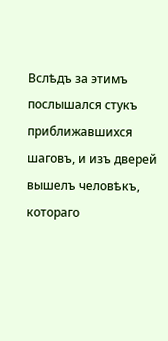Вслѣдъ за этимъ послышался стукъ приближавшихся шаговъ, и изъ дверей вышелъ человѣкъ, котораго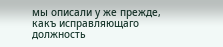мы описали у же прежде, какъ исправляющаго должность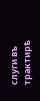слуги въ трактирѣ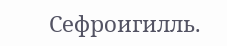Сефроигилль.